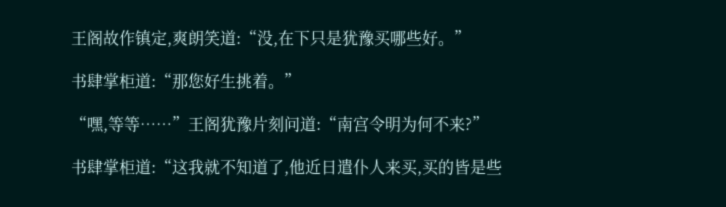王阁故作镇定,爽朗笑道:“没,在下只是犹豫买哪些好。”

书肆掌柜道:“那您好生挑着。”

“嘿,等等……”王阁犹豫片刻问道:“南宫令明为何不来?”

书肆掌柜道:“这我就不知道了,他近日遣仆人来买,买的皆是些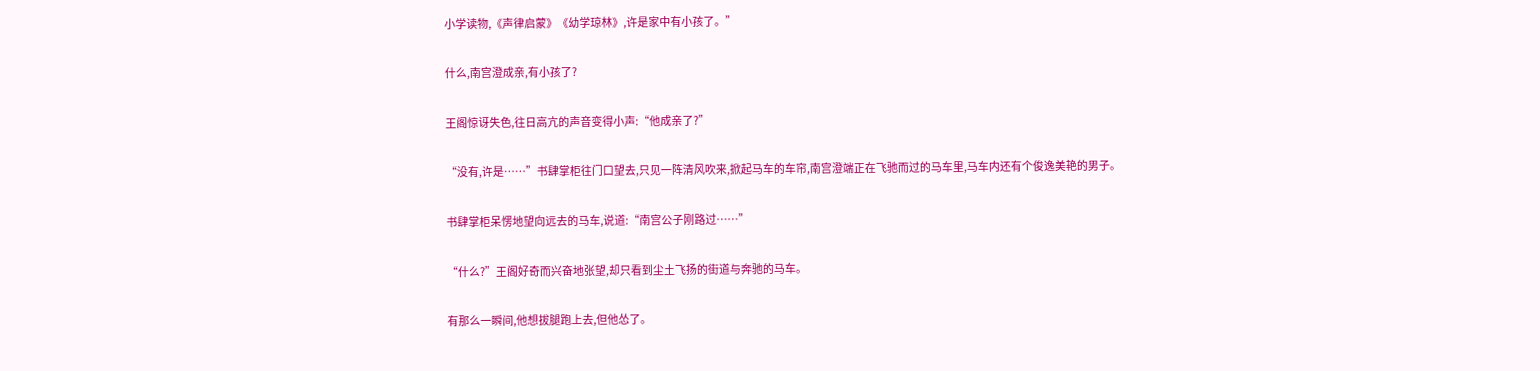小学读物,《声律启蒙》《幼学琼林》,许是家中有小孩了。”

什么,南宫澄成亲,有小孩了?

王阁惊讶失色,往日高亢的声音变得小声:“他成亲了?”

“没有,许是……”书肆掌柜往门口望去,只见一阵清风吹来,掀起马车的车帘,南宫澄端正在飞驰而过的马车里,马车内还有个俊逸美艳的男子。

书肆掌柜呆愣地望向远去的马车,说道:“南宫公子刚路过……”

“什么?”王阁好奇而兴奋地张望,却只看到尘土飞扬的街道与奔驰的马车。

有那么一瞬间,他想拔腿跑上去,但他怂了。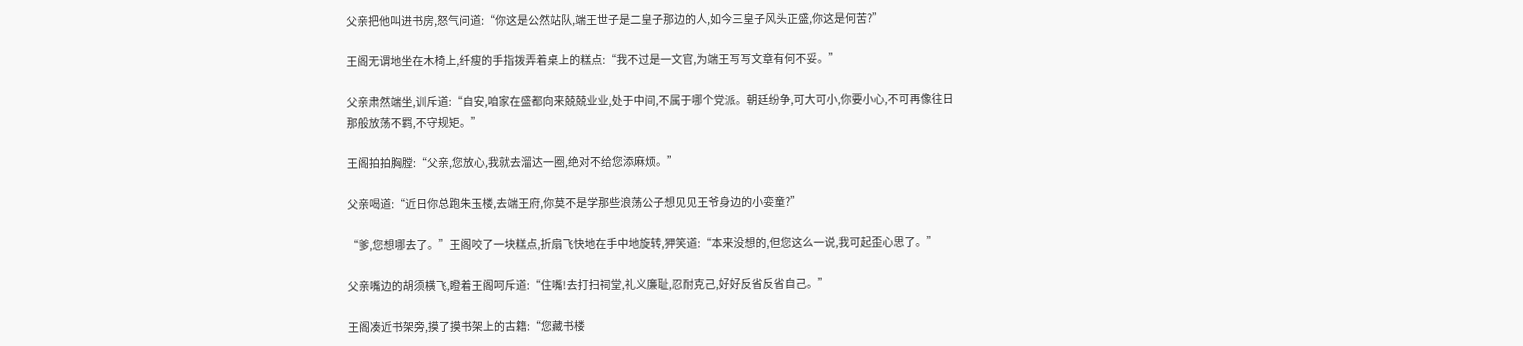父亲把他叫进书房,怒气问道:“你这是公然站队,端王世子是二皇子那边的人,如今三皇子风头正盛,你这是何苦?”

王阁无谓地坐在木椅上,纤瘦的手指拨弄着桌上的糕点:“我不过是一文官,为端王写写文章有何不妥。”

父亲肃然端坐,训斥道:“自安,咱家在盛都向来兢兢业业,处于中间,不属于哪个党派。朝廷纷争,可大可小,你要小心,不可再像往日那般放荡不羁,不守规矩。”

王阁拍拍胸膛:“父亲,您放心,我就去溜达一圈,绝对不给您添麻烦。”

父亲喝道:“近日你总跑朱玉楼,去端王府,你莫不是学那些浪荡公子想见见王爷身边的小娈童?”

“爹,您想哪去了。”王阁咬了一块糕点,折扇飞快地在手中地旋转,狎笑道:“本来没想的,但您这么一说,我可起歪心思了。”

父亲嘴边的胡须横飞,瞪着王阁呵斥道:“住嘴!去打扫祠堂,礼义廉耻,忍耐克己,好好反省反省自己。”

王阁凑近书架旁,摸了摸书架上的古籍:“您藏书楼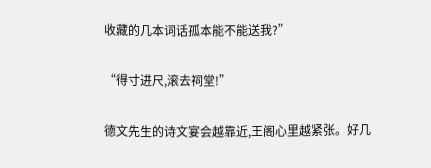收藏的几本词话孤本能不能送我?”

“得寸进尺,滚去祠堂!”

德文先生的诗文宴会越靠近,王阁心里越紧张。好几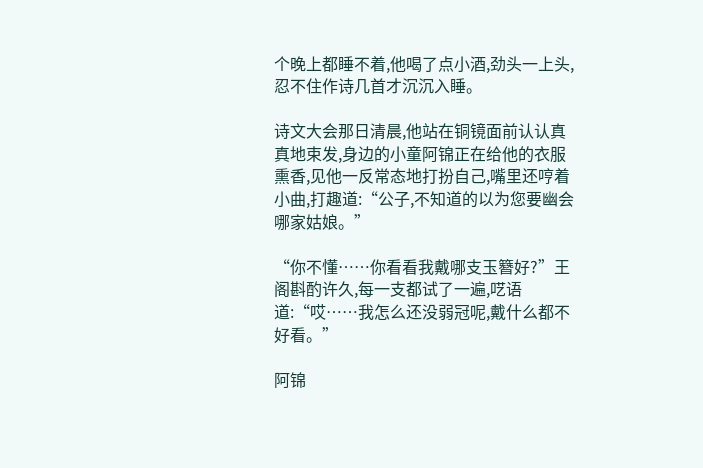个晚上都睡不着,他喝了点小酒,劲头一上头,忍不住作诗几首才沉沉入睡。

诗文大会那日清晨,他站在铜镜面前认认真真地束发,身边的小童阿锦正在给他的衣服熏香,见他一反常态地打扮自己,嘴里还哼着小曲,打趣道:“公子,不知道的以为您要幽会哪家姑娘。”

“你不懂……你看看我戴哪支玉簪好?”王阁斟酌许久,每一支都试了一遍,呓语道:“哎……我怎么还没弱冠呢,戴什么都不好看。”

阿锦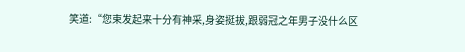笑道:“您束发起来十分有神采,身姿挺拔,跟弱冠之年男子没什么区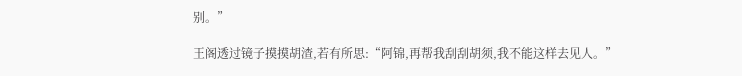别。”

王阁透过镜子摸摸胡渣,若有所思:“阿锦,再帮我刮刮胡须,我不能这样去见人。”